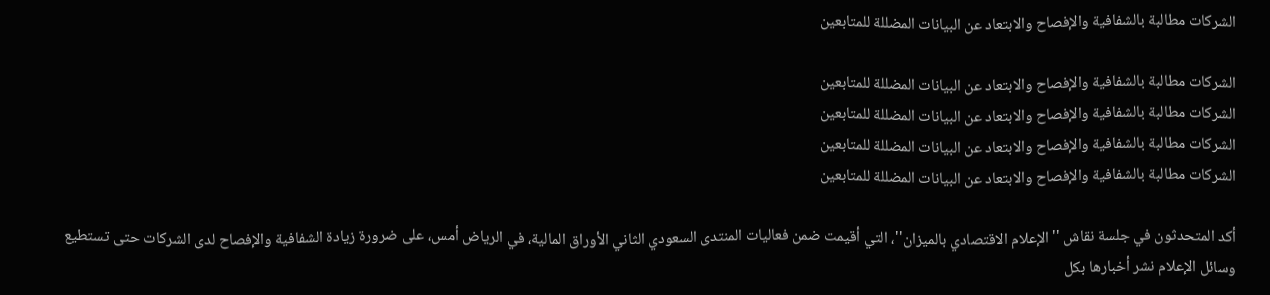الشركات مطالبة بالشفافية والإفصاح والابتعاد عن البيانات المضللة للمتابعين

الشركات مطالبة بالشفافية والإفصاح والابتعاد عن البيانات المضللة للمتابعين
الشركات مطالبة بالشفافية والإفصاح والابتعاد عن البيانات المضللة للمتابعين
الشركات مطالبة بالشفافية والإفصاح والابتعاد عن البيانات المضللة للمتابعين
الشركات مطالبة بالشفافية والإفصاح والابتعاد عن البيانات المضللة للمتابعين

أكد المتحدثون في جلسة نقاش ''الإعلام الاقتصادي بالميزان''، التي أقيمت ضمن فعاليات المنتدى السعودي الثاني الأوراق المالية، في الرياض أمس، على ضرورة زيادة الشفافية والإفصاح لدى الشركات حتى تستطيع وسائل الإعلام نشر أخبارها بكل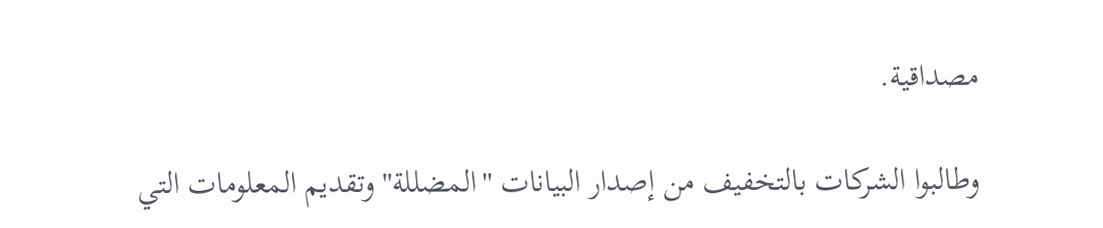مصداقية.

وطالبوا الشركات بالتخفيف من إصدار البيانات ''المضللة'' وتقديم المعلومات التي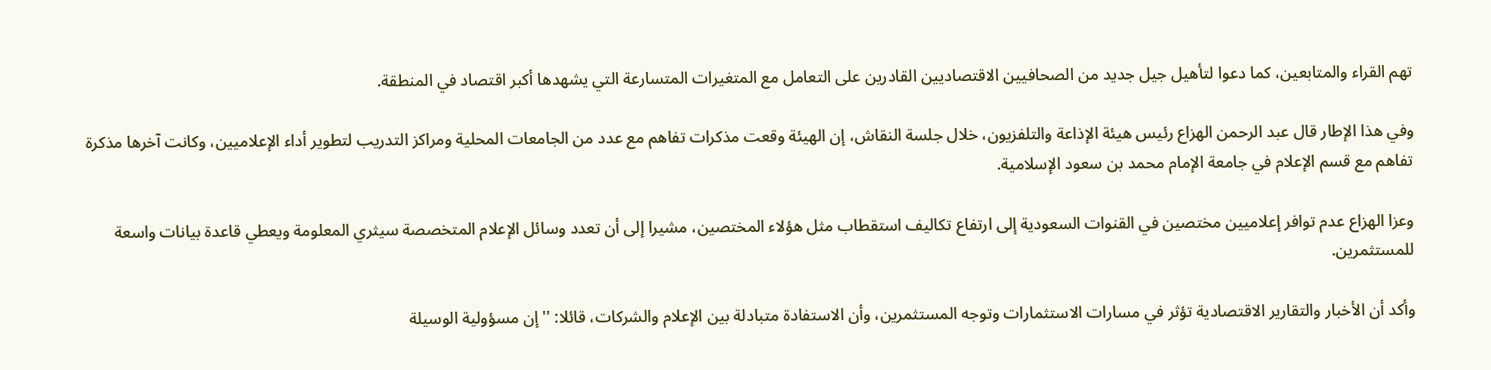تهم القراء والمتابعين، كما دعوا لتأهيل جيل جديد من الصحافيين الاقتصاديين القادرين على التعامل مع المتغيرات المتسارعة التي يشهدها أكبر اقتصاد في المنطقة.

وفي هذا الإطار قال عبد الرحمن الهزاع رئيس هيئة الإذاعة والتلفزيون، خلال جلسة النقاش، إن الهيئة وقعت مذكرات تفاهم مع عدد من الجامعات المحلية ومراكز التدريب لتطوير أداء الإعلاميين، وكانت آخرها مذكرة تفاهم مع قسم الإعلام في جامعة الإمام محمد بن سعود الإسلامية.

وعزا الهزاع عدم توافر إعلاميين مختصين في القنوات السعودية إلى ارتفاع تكاليف استقطاب مثل هؤلاء المختصين، مشيرا إلى أن تعدد وسائل الإعلام المتخصصة سيثري المعلومة ويعطي قاعدة بيانات واسعة للمستثمرين.

وأكد أن الأخبار والتقارير الاقتصادية تؤثر في مسارات الاستثمارات وتوجه المستثمرين، وأن الاستفادة متبادلة بين الإعلام والشركات، قائلا: ''إن مسؤولية الوسيلة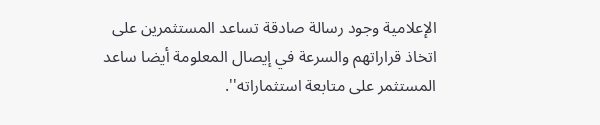الإعلامية وجود رسالة صادقة تساعد المستثمرين على اتخاذ قراراتهم والسرعة في إيصال المعلومة أيضا ساعد المستثمر على متابعة استثماراته''.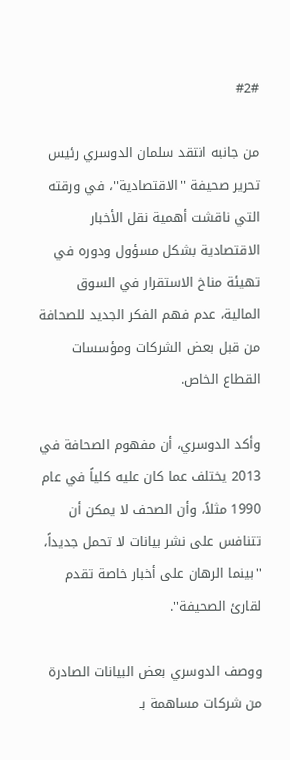#2#

من جانبه انتقد سلمان الدوسري رئيس تحرير صحيفة ''الاقتصادية''، في ورقته التي ناقشت أهمية نقل الأخبار الاقتصادية بشكل مسؤول ودوره في تهيئة مناخ الاستقرار في السوق المالية، عدم فهم الفكر الجديد للصحافة من قبل بعض الشركات ومؤسسات القطاع الخاص.

وأكد الدوسري، أن مفهوم الصحافة في 2013 يختلف عما كان عليه كلياً في عام 1990 مثلاً، وأن الصحف لا يمكن أن تتنافس على نشر بيانات لا تحمل جديداً، ''بينما الرهان على أخبار خاصة تقدم لقارئ الصحيفة''.

ووصف الدوسري بعض البيانات الصادرة من شركات مساهمة بـ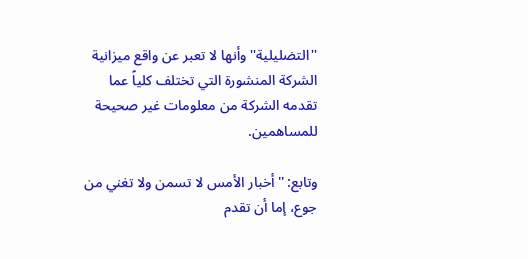''التضليلية'' وأنها لا تعبر عن واقع ميزانية الشركة المنشورة التي تختلف كلياً عما تقدمه الشركة من معلومات غير صحيحة للمساهمين.

وتابع: ''أخبار الأمس لا تسمن ولا تغني من جوع، إما أن تقدم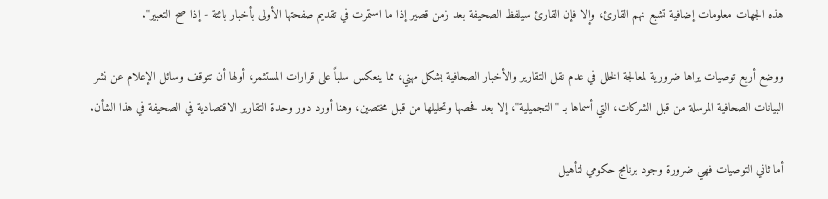هذه الجهات معلومات إضافية تشبع نهم القارئ، وإلا فإن القارئ سيلفظ الصحيفة بعد زمن قصير إذا ما استمرت في تقديم صفحتها الأولى بأخبار بائتة - إذا صح التعبير''.

ووضع أربع توصيات يراها ضرورية لمعالجة الخلل في عدم نقل التقارير والأخبار الصحافية بشكل مهني، مما ينعكس سلباً على قرارات المستثمر، أولها أن تتوقف وسائل الإعلام عن نشر البيانات الصحافية المرسلة من قبل الشركات، التي أسماها بـ ''التجميلية''، إلا بعد فحصها وتحليلها من قبل مختصين، وهنا أورد دور وحدة التقارير الاقتصادية في الصحيفة في هذا الشأن.

أما ثاني التوصيات فهي ضرورة وجود برنامج حكومي لتأهيل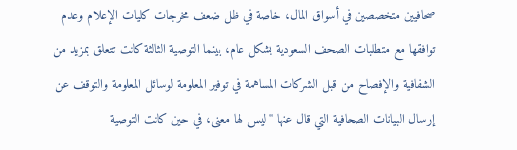صحافيين متخصصين في أسواق المال، خاصة في ظل ضعف مخرجات كليات الإعلام وعدم توافقها مع متطلبات الصحف السعودية بشكل عام، بينما التوصية الثالثة كانت تتعلق بمزيد من الشفافية والإفصاح من قبل الشركات المساهمة في توفير المعلومة لوسائل المعلومة والتوقف عن إرسال البيانات الصحافية التي قال عنها ''ليس لها معنى، في حين كانت التوصية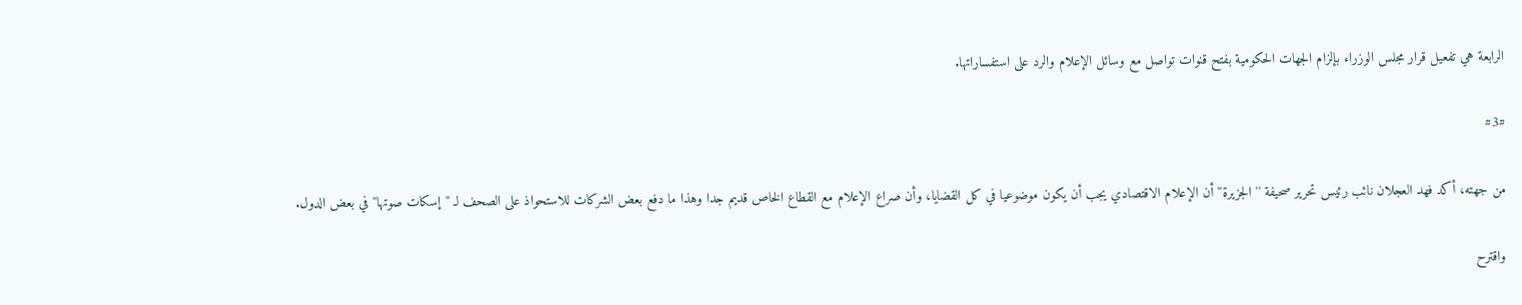الرابعة هي تفعيل قرار مجلس الوزراء بإلزام الجهات الحكومية بفتح قنوات تواصل مع وسائل الإعلام والرد على استفساراتها.

#3#

من جهته، أكد فهد العجلان نائب رئيس تحرير صحيفة ''الجزيرة'' أن الإعلام الاقتصادي يجب أن يكون موضوعيا في كل القضايا، وأن صراع الإعلام مع القطاع الخاص قديم جدا وهذا ما دفع بعض الشركات للاستحواذ على الصحف لـ ''إسكات صوتها'' في بعض الدول.

واقترح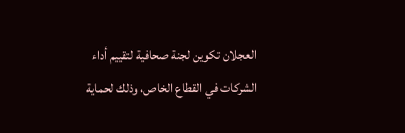العجلان تكوين لجنة صحافية لتقييم أداء الشركات في القطاع الخاص، وذلك لحماية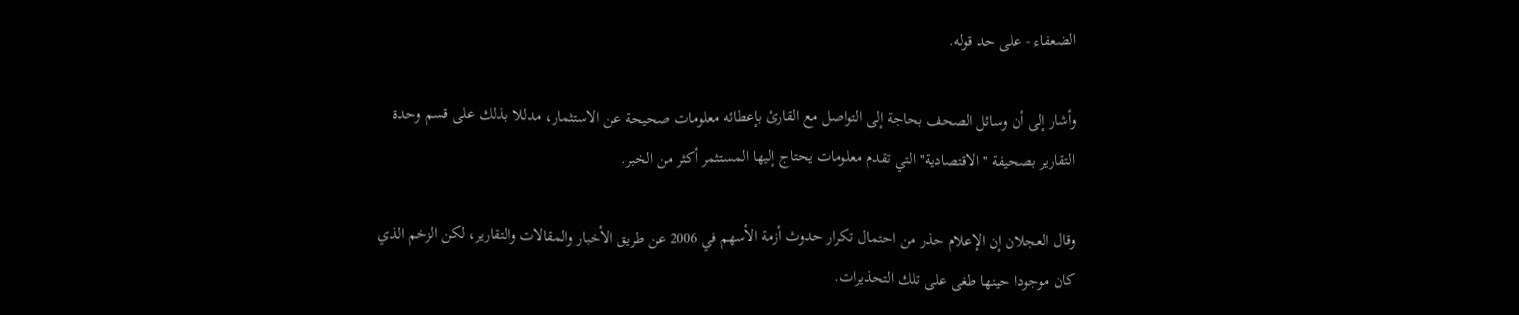الضعفاء - على حد قوله.

وأشار إلى أن وسائل الصحف بحاجة إلى التواصل مع القارئ بإعطائه معلومات صحيحة عن الاستثمار، مدللا بذلك على قسم وحدة التقارير بصحيفة ''الاقتصادية'' التي تقدم معلومات يحتاج إليها المستثمر أكثر من الخبر.

وقال العجلان إن الإعلام حذر من احتمال تكرار حدوث أزمة الأسهم في 2006 عن طريق الأخبار والمقالات والتقارير، لكن الزخم الذي كان موجودا حينها طغى على تلك التحذيرات.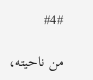#4#

من ناحيته،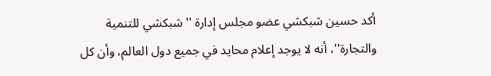أكد حسين شبكشي عضو مجلس إدارة ''شبكشي للتنمية والتجارة''، أنه لا يوجد إعلام محايد في جميع دول العالم، وأن كل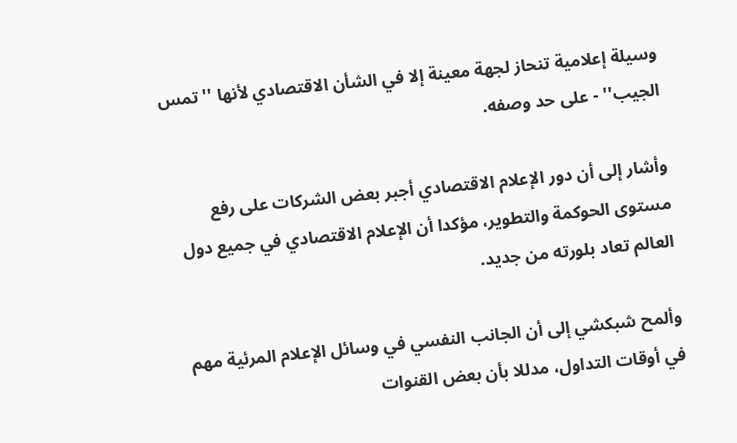وسيلة إعلامية تنحاز لجهة معينة إلا في الشأن الاقتصادي لأنها ''تمس الجيب'' - على حد وصفه.

وأشار إلى أن دور الإعلام الاقتصادي أجبر بعض الشركات على رفع مستوى الحوكمة والتطوير، مؤكدا أن الإعلام الاقتصادي في جميع دول العالم تعاد بلورته من جديد.

وألمح شبكشي إلى أن الجانب النفسي في وسائل الإعلام المرئية مهم في أوقات التداول، مدللا بأن بعض القنوات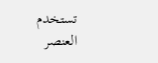تستخدم العنصر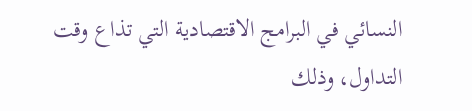النسائي في البرامج الاقتصادية التي تذاع وقت التداول، وذلك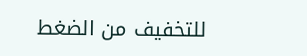للتخفيف من الضغط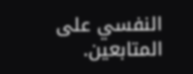النفسي على المتابعين.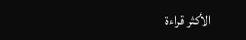الأكثر قراءة